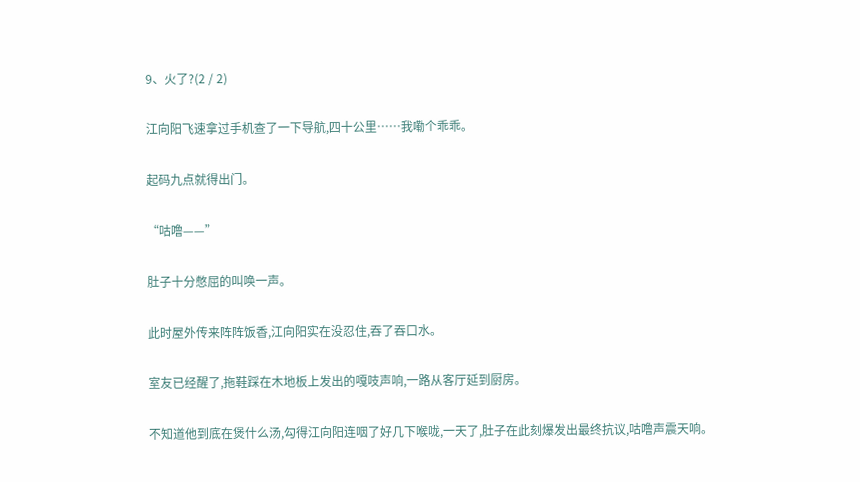9、火了?(2 / 2)

江向阳飞速拿过手机查了一下导航,四十公里……我嘞个乖乖。

起码九点就得出门。

“咕噜——”

肚子十分憋屈的叫唤一声。

此时屋外传来阵阵饭香,江向阳实在没忍住,吞了吞口水。

室友已经醒了,拖鞋踩在木地板上发出的嘎吱声响,一路从客厅延到厨房。

不知道他到底在煲什么汤,勾得江向阳连咽了好几下喉咙,一天了,肚子在此刻爆发出最终抗议,咕噜声震天响。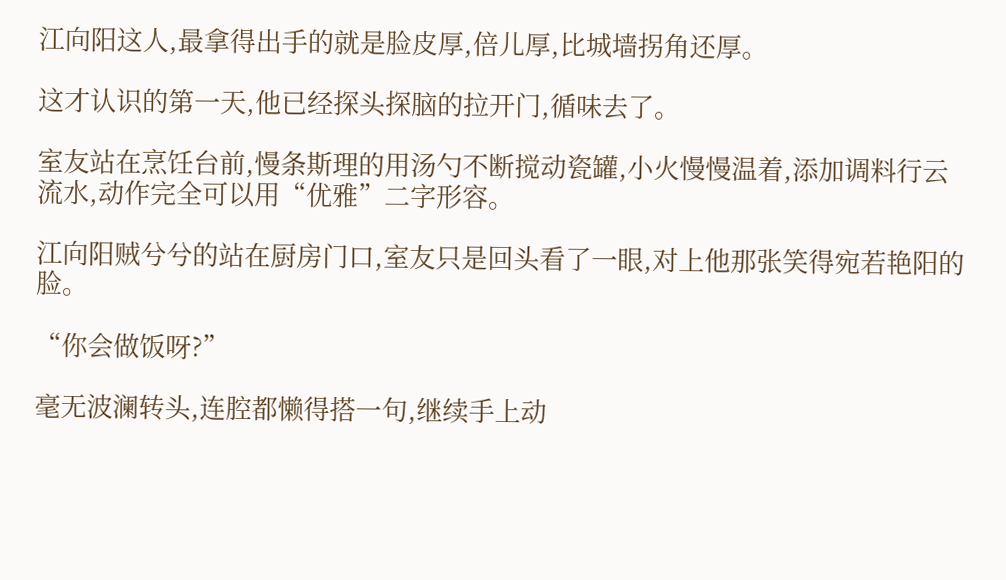江向阳这人,最拿得出手的就是脸皮厚,倍儿厚,比城墙拐角还厚。

这才认识的第一天,他已经探头探脑的拉开门,循味去了。

室友站在烹饪台前,慢条斯理的用汤勺不断搅动瓷罐,小火慢慢温着,添加调料行云流水,动作完全可以用“优雅”二字形容。

江向阳贼兮兮的站在厨房门口,室友只是回头看了一眼,对上他那张笑得宛若艳阳的脸。

“你会做饭呀?”

毫无波澜转头,连腔都懒得搭一句,继续手上动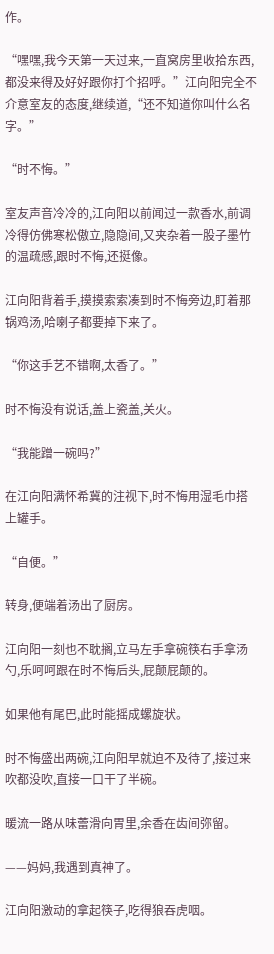作。

“嘿嘿,我今天第一天过来,一直窝房里收拾东西,都没来得及好好跟你打个招呼。”江向阳完全不介意室友的态度,继续道,“还不知道你叫什么名字。”

“时不悔。”

室友声音冷冷的,江向阳以前闻过一款香水,前调冷得仿佛寒松傲立,隐隐间,又夹杂着一股子墨竹的温疏感,跟时不悔,还挺像。

江向阳背着手,摸摸索索凑到时不悔旁边,盯着那锅鸡汤,哈喇子都要掉下来了。

“你这手艺不错啊,太香了。”

时不悔没有说话,盖上瓷盖,关火。

“我能蹭一碗吗?”

在江向阳满怀希冀的注视下,时不悔用湿毛巾搭上罐手。

“自便。”

转身,便端着汤出了厨房。

江向阳一刻也不耽搁,立马左手拿碗筷右手拿汤勺,乐呵呵跟在时不悔后头,屁颠屁颠的。

如果他有尾巴,此时能摇成螺旋状。

时不悔盛出两碗,江向阳早就迫不及待了,接过来吹都没吹,直接一口干了半碗。

暖流一路从味蕾滑向胃里,余香在齿间弥留。

——妈妈,我遇到真神了。

江向阳激动的拿起筷子,吃得狼吞虎咽。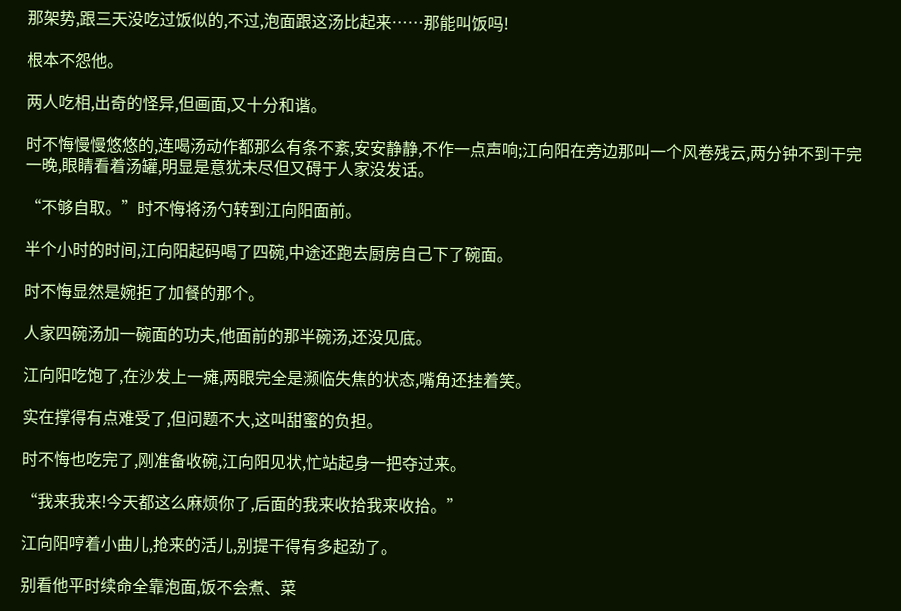那架势,跟三天没吃过饭似的,不过,泡面跟这汤比起来……那能叫饭吗!

根本不怨他。

两人吃相,出奇的怪异,但画面,又十分和谐。

时不悔慢慢悠悠的,连喝汤动作都那么有条不紊,安安静静,不作一点声响;江向阳在旁边那叫一个风卷残云,两分钟不到干完一晚,眼睛看着汤罐,明显是意犹未尽但又碍于人家没发话。

“不够自取。”时不悔将汤勺转到江向阳面前。

半个小时的时间,江向阳起码喝了四碗,中途还跑去厨房自己下了碗面。

时不悔显然是婉拒了加餐的那个。

人家四碗汤加一碗面的功夫,他面前的那半碗汤,还没见底。

江向阳吃饱了,在沙发上一瘫,两眼完全是濒临失焦的状态,嘴角还挂着笑。

实在撑得有点难受了,但问题不大,这叫甜蜜的负担。

时不悔也吃完了,刚准备收碗,江向阳见状,忙站起身一把夺过来。

“我来我来!今天都这么麻烦你了,后面的我来收拾我来收拾。”

江向阳哼着小曲儿,抢来的活儿,别提干得有多起劲了。

别看他平时续命全靠泡面,饭不会煮、菜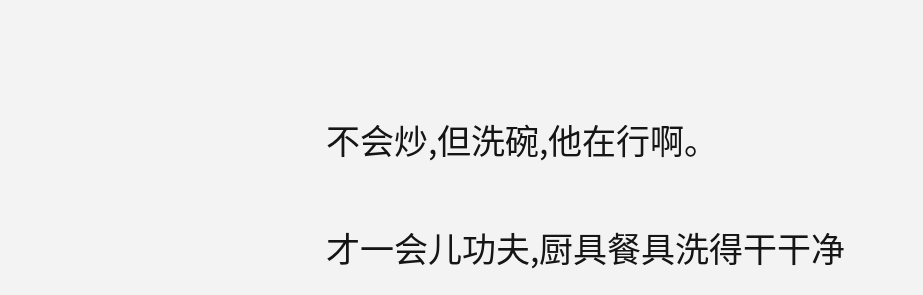不会炒,但洗碗,他在行啊。

才一会儿功夫,厨具餐具洗得干干净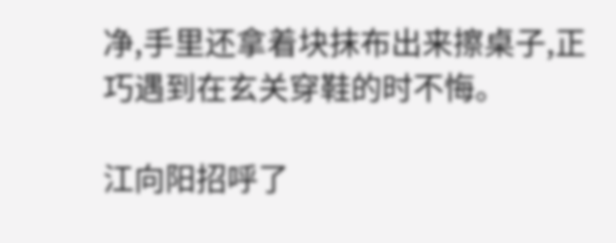净,手里还拿着块抹布出来擦桌子,正巧遇到在玄关穿鞋的时不悔。

江向阳招呼了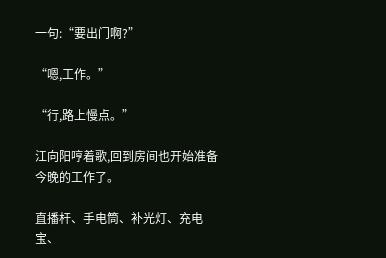一句:“要出门啊?”

“嗯,工作。”

“行,路上慢点。”

江向阳哼着歌,回到房间也开始准备今晚的工作了。

直播杆、手电筒、补光灯、充电宝、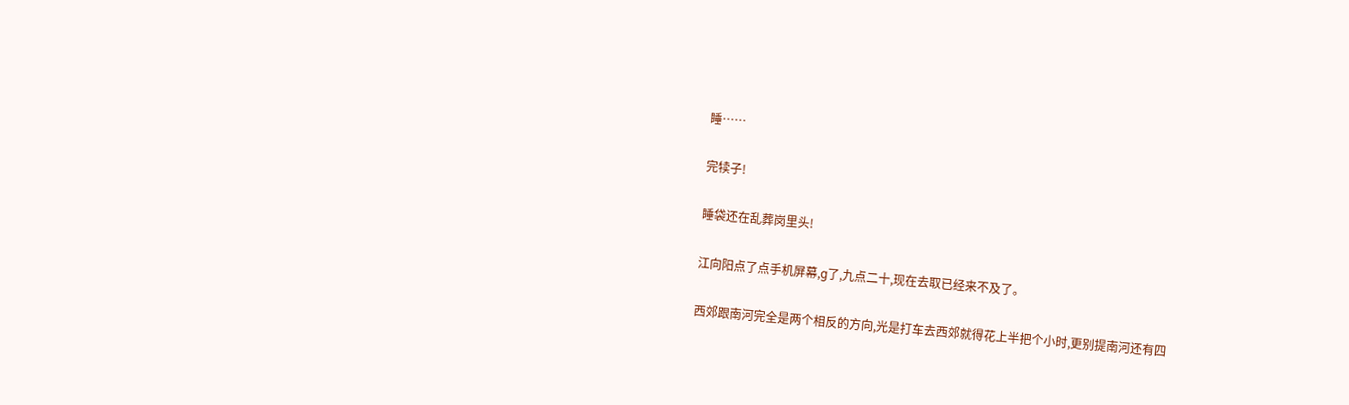睡……

完犊子!

睡袋还在乱葬岗里头!

江向阳点了点手机屏幕,g了,九点二十,现在去取已经来不及了。

西郊跟南河完全是两个相反的方向,光是打车去西郊就得花上半把个小时,更别提南河还有四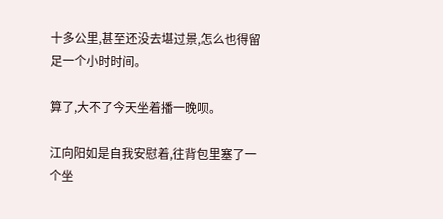十多公里,甚至还没去堪过景,怎么也得留足一个小时时间。

算了,大不了今天坐着播一晚呗。

江向阳如是自我安慰着,往背包里塞了一个坐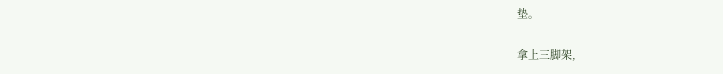垫。

拿上三脚架,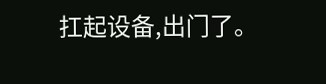扛起设备,出门了。